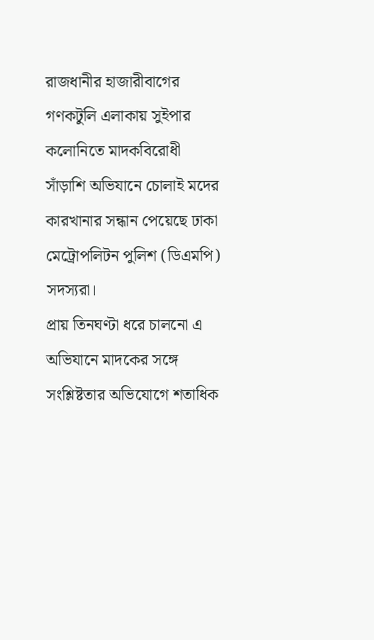রাজধানীর হাজারীবাগের গণকটুলি এলাকায় সুইপার কলোনিতে মাদকবিরোধী সাঁড়াশি অভিযানে চোলাই মদের কারখানার সন্ধান পেয়েছে ঢাকা মেট্রোপলিটন পুলিশ (ডিএমপি) সদস্যরা।
প্রায় তিনঘণ্টা ধরে চালনো এ অভিযানে মাদকের সঙ্গে সংশ্লিষ্টতার অভিযোগে শতাধিক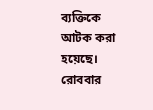ব্যক্তিকে আটক করা হয়েছে।
রোববার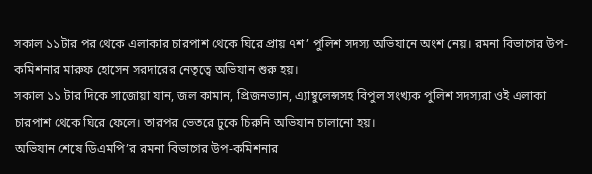সকাল ১১টার পর থেকে এলাকার চারপাশ থেকে ঘিরে প্রায় ৭শ’ পুলিশ সদস্য অভিযানে অংশ নেয়। রমনা বিভাগের উপ-কমিশনার মারুফ হোসেন সরদারের নেতৃত্বে অভিযান শুরু হয়।
সকাল ১১ টার দিকে সাজোয়া যান, জল কামান, প্রিজনভ্যান, এ্যাম্বুলেন্সসহ বিপুল সংখ্যক পুলিশ সদস্যরা ওই এলাকা চারপাশ থেকে ঘিরে ফেলে। তারপর ভেতরে ঢুকে চিরুনি অভিযান চালানো হয়।
অভিযান শেষে ডিএমপি’র রমনা বিভাগের উপ-কমিশনার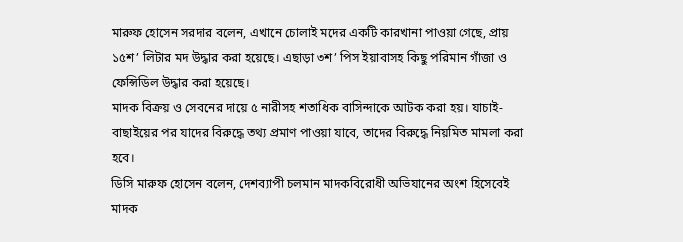মারুফ হোসেন সরদার বলেন, এখানে চোলাই মদের একটি কারখানা পাওয়া গেছে, প্রায় ১৫শ’ লিটার মদ উদ্ধার করা হয়েছে। এছাড়া ৩শ’ পিস ইয়াবাসহ কিছু পরিমান গাঁজা ও ফেন্সিডিল উদ্ধার করা হয়েছে।
মাদক বিক্রয় ও সেবনের দায়ে ৫ নারীসহ শতাধিক বাসিন্দাকে আটক করা হয়। যাচাই-বাছাইয়ের পর যাদের বিরুদ্ধে তথ্য প্রমাণ পাওয়া যাবে, তাদের বিরুদ্ধে নিয়মিত মামলা করা হবে।
ডিসি মারুফ হোসেন বলেন, দেশব্যাপী চলমান মাদকবিরোধী অভিযানের অংশ হিসেবেই মাদক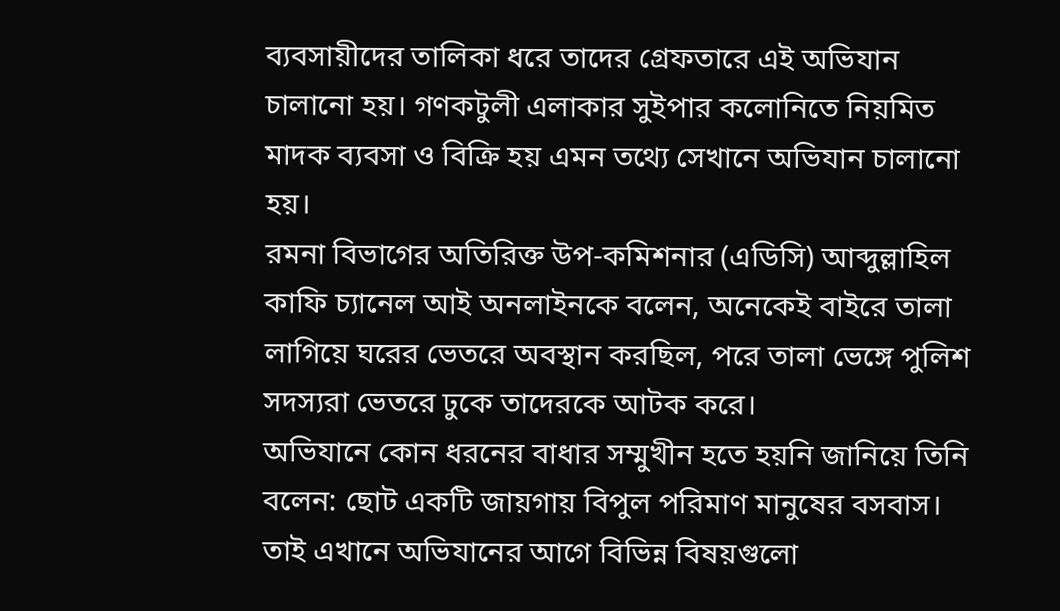ব্যবসায়ীদের তালিকা ধরে তাদের গ্রেফতারে এই অভিযান চালানো হয়। গণকটুলী এলাকার সুইপার কলোনিতে নিয়মিত মাদক ব্যবসা ও বিক্রি হয় এমন তথ্যে সেখানে অভিযান চালানো হয়।
রমনা বিভাগের অতিরিক্ত উপ-কমিশনার (এডিসি) আব্দুল্লাহিল কাফি চ্যানেল আই অনলাইনকে বলেন, অনেকেই বাইরে তালা লাগিয়ে ঘরের ভেতরে অবস্থান করছিল, পরে তালা ভেঙ্গে পুলিশ সদস্যরা ভেতরে ঢুকে তাদেরকে আটক করে।
অভিযানে কোন ধরনের বাধার সম্মুখীন হতে হয়নি জানিয়ে তিনি বলেন: ছোট একটি জায়গায় বিপুল পরিমাণ মানুষের বসবাস। তাই এখানে অভিযানের আগে বিভিন্ন বিষয়গুলো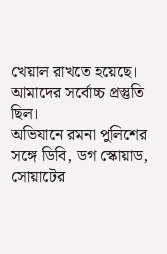খেয়াল রাখতে হয়েছে। আমাদের সর্বোচ্চ প্রস্তুতি ছিল।
অভিযানে রমনা পুলিশের সঙ্গে ডিবি, ডগ স্কোয়াড, সোয়াটের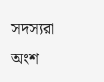সদস্যরা অংশ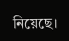নিয়েছে।